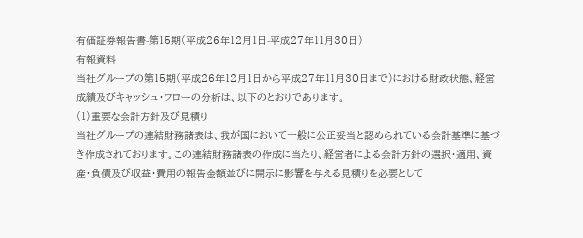有価証券報告書-第15期(平成26年12月1日-平成27年11月30日)
有報資料
当社グループの第15期(平成26年12月1日から平成27年11月30日まで)における財政状態、経営成績及びキャッシュ・フローの分析は、以下のとおりであります。
(1)重要な会計方針及び見積り
当社グループの連結財務諸表は、我が国において一般に公正妥当と認められている会計基準に基づき作成されております。この連結財務諸表の作成に当たり、経営者による会計方針の選択・適用、資産・負債及び収益・費用の報告金額並びに開示に影響を与える見積りを必要として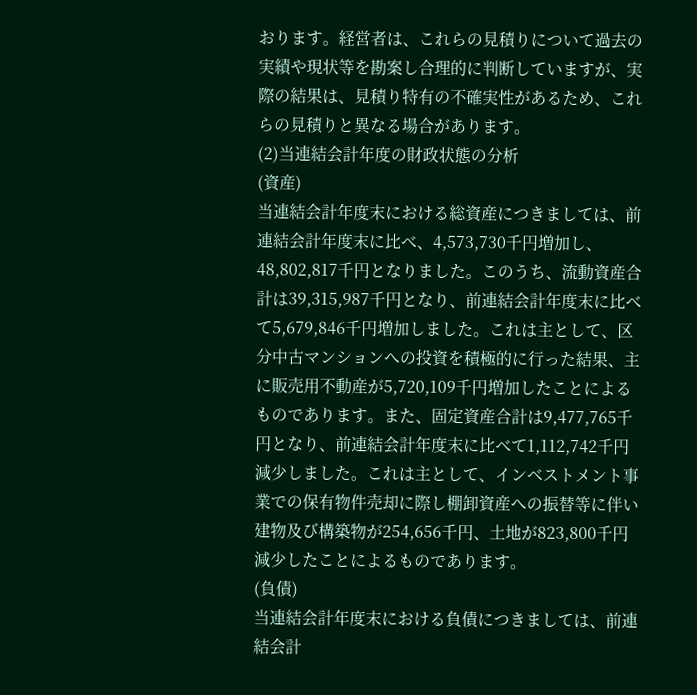おります。経営者は、これらの見積りについて過去の実績や現状等を勘案し合理的に判断していますが、実際の結果は、見積り特有の不確実性があるため、これらの見積りと異なる場合があります。
(2)当連結会計年度の財政状態の分析
(資産)
当連結会計年度末における総資産につきましては、前連結会計年度末に比べ、4,573,730千円増加し、48,802,817千円となりました。このうち、流動資産合計は39,315,987千円となり、前連結会計年度末に比べて5,679,846千円増加しました。これは主として、区分中古マンションへの投資を積極的に行った結果、主に販売用不動産が5,720,109千円増加したことによるものであります。また、固定資産合計は9,477,765千円となり、前連結会計年度末に比べて1,112,742千円減少しました。これは主として、インベストメント事業での保有物件売却に際し棚卸資産への振替等に伴い建物及び構築物が254,656千円、土地が823,800千円減少したことによるものであります。
(負債)
当連結会計年度末における負債につきましては、前連結会計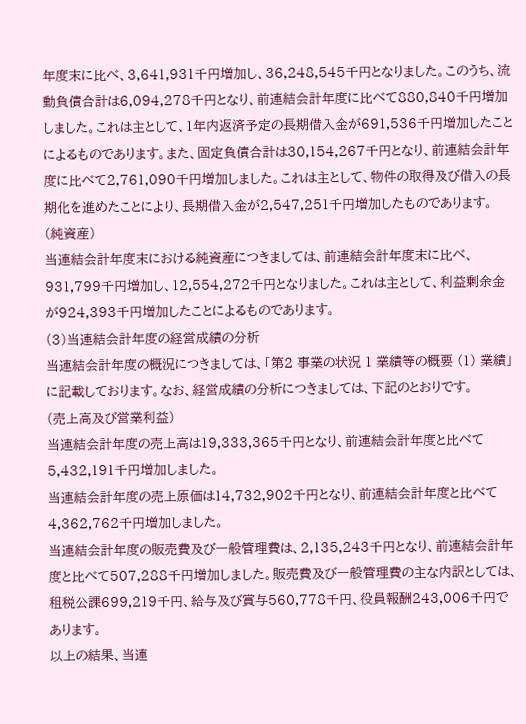年度末に比べ、3,641,931千円増加し、36,248,545千円となりました。このうち、流動負債合計は6,094,278千円となり、前連結会計年度に比べて880,840千円増加しました。これは主として、1年内返済予定の長期借入金が691,536千円増加したことによるものであります。また、固定負債合計は30,154,267千円となり、前連結会計年度に比べて2,761,090千円増加しました。これは主として、物件の取得及び借入の長期化を進めたことにより、長期借入金が2,547,251千円増加したものであります。
(純資産)
当連結会計年度末における純資産につきましては、前連結会計年度末に比べ、931,799千円増加し、12,554,272千円となりました。これは主として、利益剰余金が924,393千円増加したことによるものであります。
(3)当連結会計年度の経営成績の分析
当連結会計年度の概況につきましては、「第2 事業の状況 1 業績等の概要 (1) 業績」に記載しております。なお、経営成績の分析につきましては、下記のとおりです。
(売上高及び営業利益)
当連結会計年度の売上高は19,333,365千円となり、前連結会計年度と比べて5,432,191千円増加しました。
当連結会計年度の売上原価は14,732,902千円となり、前連結会計年度と比べて4,362,762千円増加しました。
当連結会計年度の販売費及び一般管理費は、2,135,243千円となり、前連結会計年度と比べて507,288千円増加しました。販売費及び一般管理費の主な内訳としては、租税公課699,219千円、給与及び賞与560,778千円、役員報酬243,006千円であります。
以上の結果、当連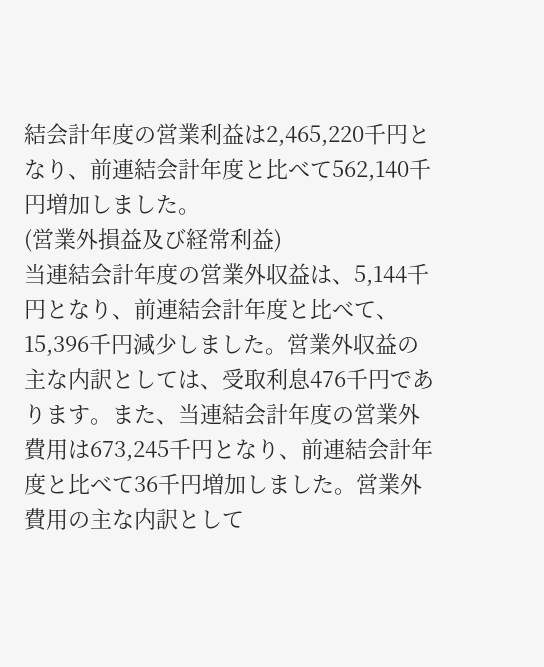結会計年度の営業利益は2,465,220千円となり、前連結会計年度と比べて562,140千円増加しました。
(営業外損益及び経常利益)
当連結会計年度の営業外収益は、5,144千円となり、前連結会計年度と比べて、15,396千円減少しました。営業外収益の主な内訳としては、受取利息476千円であります。また、当連結会計年度の営業外費用は673,245千円となり、前連結会計年度と比べて36千円増加しました。営業外費用の主な内訳として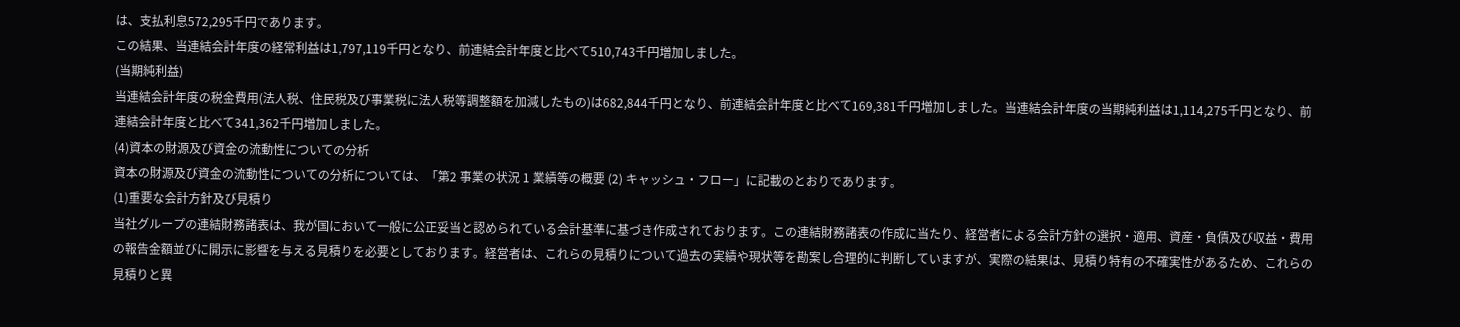は、支払利息572,295千円であります。
この結果、当連結会計年度の経常利益は1,797,119千円となり、前連結会計年度と比べて510,743千円増加しました。
(当期純利益)
当連結会計年度の税金費用(法人税、住民税及び事業税に法人税等調整額を加減したもの)は682,844千円となり、前連結会計年度と比べて169,381千円増加しました。当連結会計年度の当期純利益は1,114,275千円となり、前連結会計年度と比べて341,362千円増加しました。
(4)資本の財源及び資金の流動性についての分析
資本の財源及び資金の流動性についての分析については、「第2 事業の状況 1 業績等の概要 (2) キャッシュ・フロー」に記載のとおりであります。
(1)重要な会計方針及び見積り
当社グループの連結財務諸表は、我が国において一般に公正妥当と認められている会計基準に基づき作成されております。この連結財務諸表の作成に当たり、経営者による会計方針の選択・適用、資産・負債及び収益・費用の報告金額並びに開示に影響を与える見積りを必要としております。経営者は、これらの見積りについて過去の実績や現状等を勘案し合理的に判断していますが、実際の結果は、見積り特有の不確実性があるため、これらの見積りと異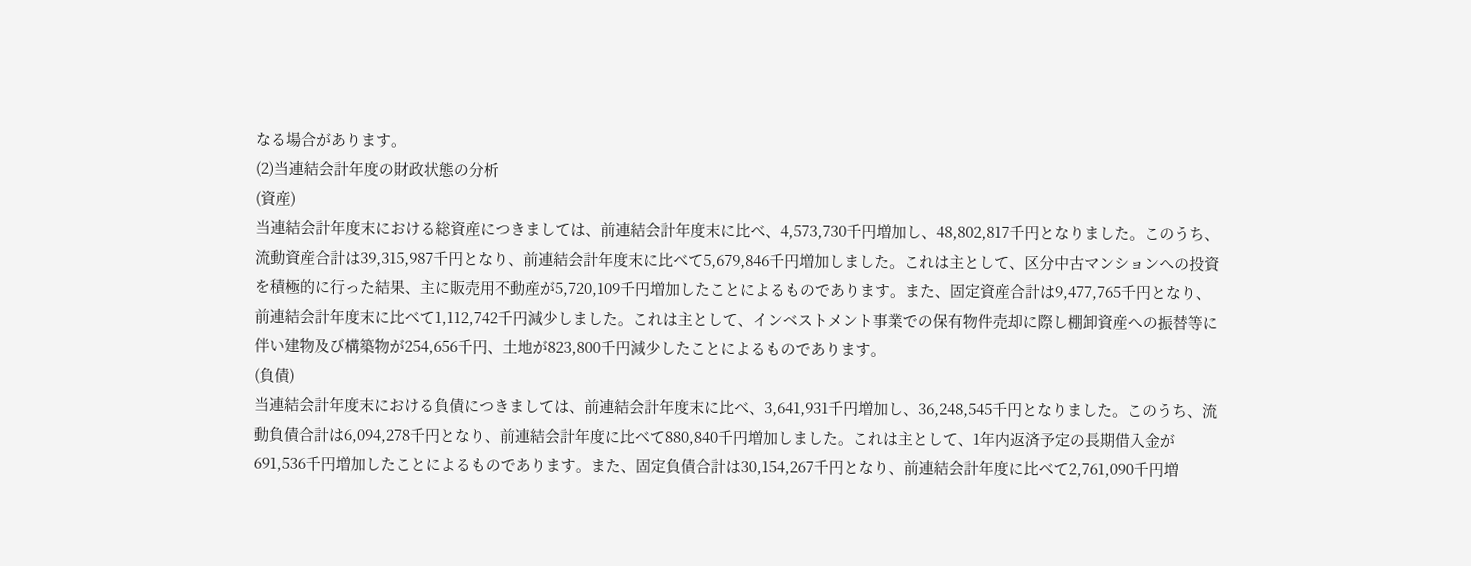なる場合があります。
(2)当連結会計年度の財政状態の分析
(資産)
当連結会計年度末における総資産につきましては、前連結会計年度末に比べ、4,573,730千円増加し、48,802,817千円となりました。このうち、流動資産合計は39,315,987千円となり、前連結会計年度末に比べて5,679,846千円増加しました。これは主として、区分中古マンションへの投資を積極的に行った結果、主に販売用不動産が5,720,109千円増加したことによるものであります。また、固定資産合計は9,477,765千円となり、前連結会計年度末に比べて1,112,742千円減少しました。これは主として、インベストメント事業での保有物件売却に際し棚卸資産への振替等に伴い建物及び構築物が254,656千円、土地が823,800千円減少したことによるものであります。
(負債)
当連結会計年度末における負債につきましては、前連結会計年度末に比べ、3,641,931千円増加し、36,248,545千円となりました。このうち、流動負債合計は6,094,278千円となり、前連結会計年度に比べて880,840千円増加しました。これは主として、1年内返済予定の長期借入金が691,536千円増加したことによるものであります。また、固定負債合計は30,154,267千円となり、前連結会計年度に比べて2,761,090千円増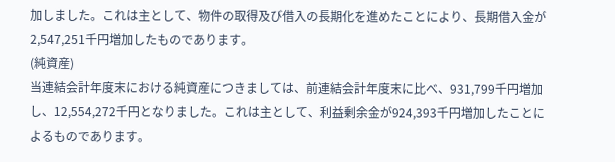加しました。これは主として、物件の取得及び借入の長期化を進めたことにより、長期借入金が2,547,251千円増加したものであります。
(純資産)
当連結会計年度末における純資産につきましては、前連結会計年度末に比べ、931,799千円増加し、12,554,272千円となりました。これは主として、利益剰余金が924,393千円増加したことによるものであります。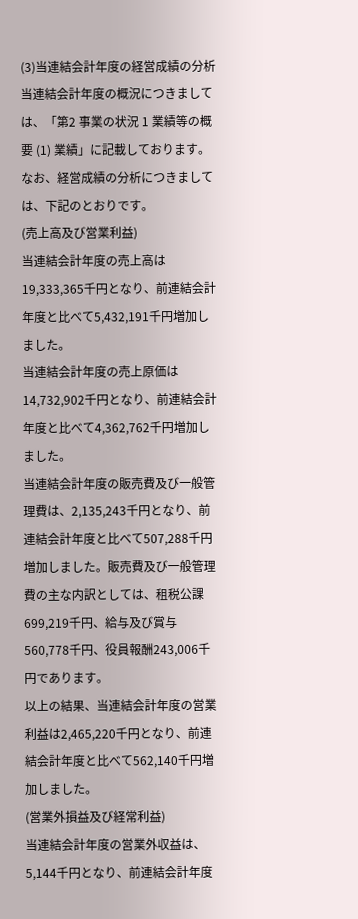(3)当連結会計年度の経営成績の分析
当連結会計年度の概況につきましては、「第2 事業の状況 1 業績等の概要 (1) 業績」に記載しております。なお、経営成績の分析につきましては、下記のとおりです。
(売上高及び営業利益)
当連結会計年度の売上高は19,333,365千円となり、前連結会計年度と比べて5,432,191千円増加しました。
当連結会計年度の売上原価は14,732,902千円となり、前連結会計年度と比べて4,362,762千円増加しました。
当連結会計年度の販売費及び一般管理費は、2,135,243千円となり、前連結会計年度と比べて507,288千円増加しました。販売費及び一般管理費の主な内訳としては、租税公課699,219千円、給与及び賞与560,778千円、役員報酬243,006千円であります。
以上の結果、当連結会計年度の営業利益は2,465,220千円となり、前連結会計年度と比べて562,140千円増加しました。
(営業外損益及び経常利益)
当連結会計年度の営業外収益は、5,144千円となり、前連結会計年度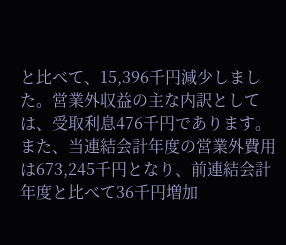と比べて、15,396千円減少しました。営業外収益の主な内訳としては、受取利息476千円であります。また、当連結会計年度の営業外費用は673,245千円となり、前連結会計年度と比べて36千円増加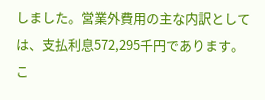しました。営業外費用の主な内訳としては、支払利息572,295千円であります。
こ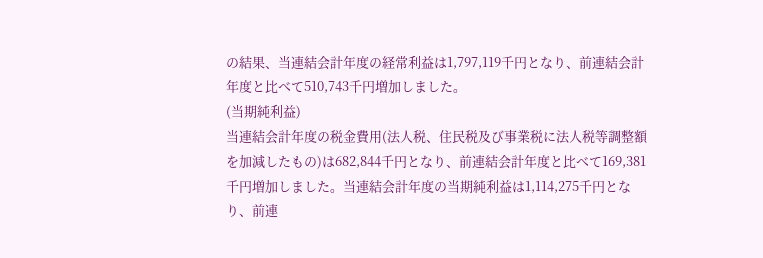の結果、当連結会計年度の経常利益は1,797,119千円となり、前連結会計年度と比べて510,743千円増加しました。
(当期純利益)
当連結会計年度の税金費用(法人税、住民税及び事業税に法人税等調整額を加減したもの)は682,844千円となり、前連結会計年度と比べて169,381千円増加しました。当連結会計年度の当期純利益は1,114,275千円となり、前連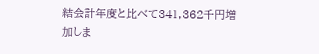結会計年度と比べて341,362千円増加しま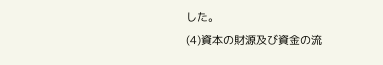した。
(4)資本の財源及び資金の流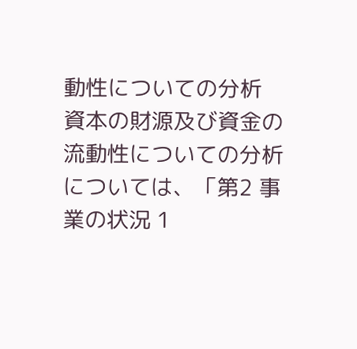動性についての分析
資本の財源及び資金の流動性についての分析については、「第2 事業の状況 1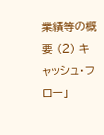業績等の概要 (2) キャッシュ・フロー」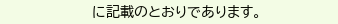に記載のとおりであります。